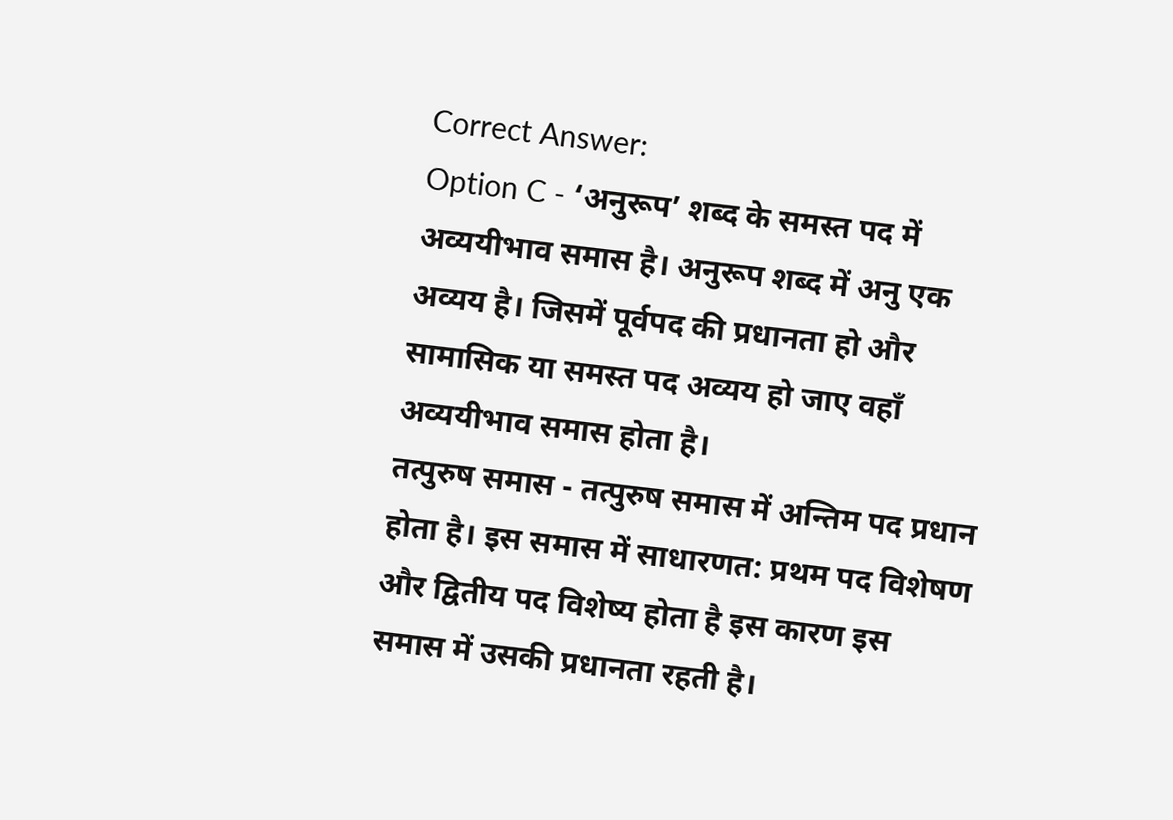Correct Answer:
Option C - ‘अनुरूप’ शब्द के समस्त पद में अव्ययीभाव समास है। अनुरूप शब्द में अनु एक अव्यय है। जिसमें पूर्वपद की प्रधानता हो और सामासिक या समस्त पद अव्यय हो जाए वहाँ अव्ययीभाव समास होता है।
तत्पुरुष समास - तत्पुरुष समास में अन्तिम पद प्रधान होता है। इस समास में साधारणत: प्रथम पद विशेषण और द्वितीय पद विशेष्य होता है इस कारण इस समास में उसकी प्रधानता रहती है।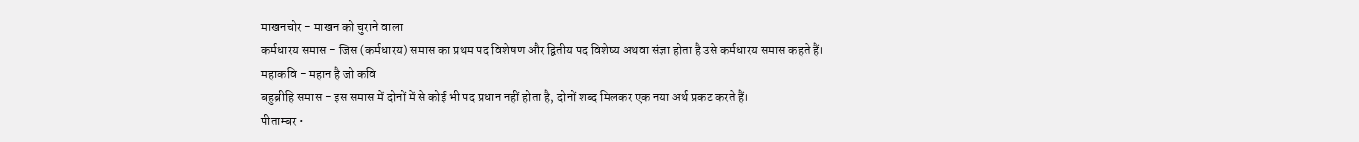माखनचोर - माखन को चुराने वाला
कर्मधारय समास - जिस (कर्मधारय) समास का प्रथम पद विशेषण और द्वितीय पद विशेष्य अथवा संज्ञा होता है उसे कर्मधारय समास कहते हैं।
महाकवि - महान है जो कवि
बहुब्रीहि समास - इस समास में दोनों में से कोई भी पद प्रधान नहीं होता है, दोनों शब्द मिलकर एक नया अर्थ प्रकट करते हैं।
पीताम्बर •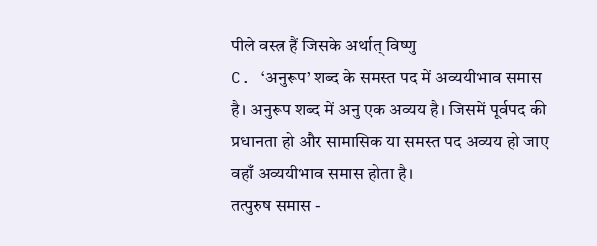पीले वस्त्र हैं जिसके अर्थात् विष्णु
C. ‘अनुरूप’ शब्द के समस्त पद में अव्ययीभाव समास है। अनुरूप शब्द में अनु एक अव्यय है। जिसमें पूर्वपद की प्रधानता हो और सामासिक या समस्त पद अव्यय हो जाए वहाँ अव्ययीभाव समास होता है।
तत्पुरुष समास -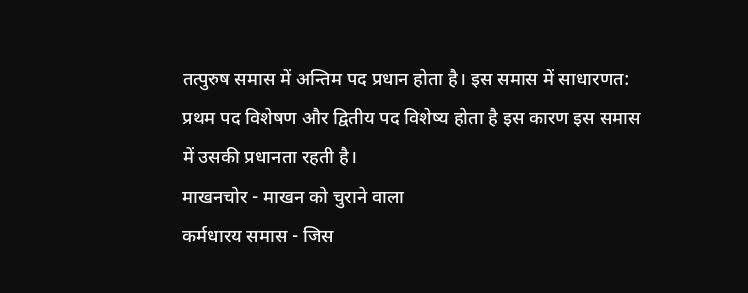तत्पुरुष समास में अन्तिम पद प्रधान होता है। इस समास में साधारणत: प्रथम पद विशेषण और द्वितीय पद विशेष्य होता है इस कारण इस समास में उसकी प्रधानता रहती है।
माखनचोर - माखन को चुराने वाला
कर्मधारय समास - जिस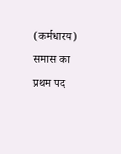(कर्मधारय) समास का प्रथम पद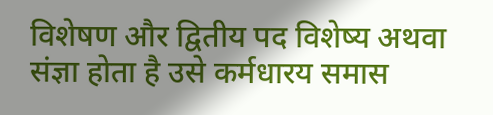विशेषण और द्वितीय पद विशेष्य अथवा संज्ञा होता है उसे कर्मधारय समास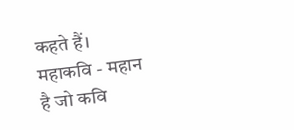कहते हैं।
महाकवि - महान है जो कवि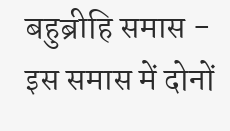बहुब्रीहि समास - इस समास में दोनों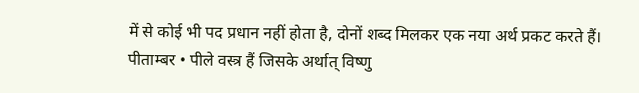में से कोई भी पद प्रधान नहीं होता है, दोनों शब्द मिलकर एक नया अर्थ प्रकट करते हैं।
पीताम्बर • पीले वस्त्र हैं जिसके अर्थात् विष्णु